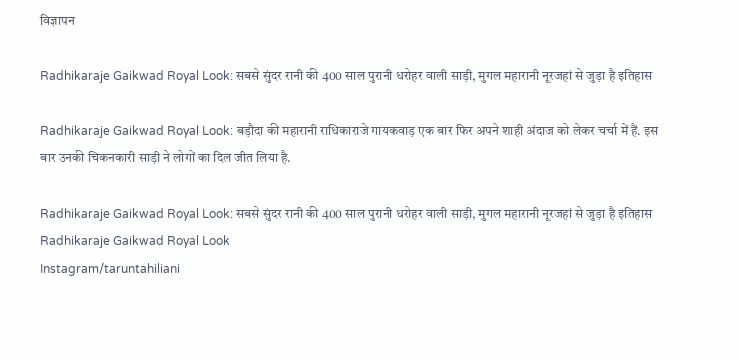विज्ञापन

Radhikaraje Gaikwad Royal Look: सबसे सुंदर रानी की 400 साल पुरानी धरोहर वाली साड़ी, मुगल महारानी नूरजहां से जुड़ा है इतिहास

Radhikaraje Gaikwad Royal Look: बड़ौदा की महारानी राधिकाराजे गायकवाड़ एक बार फिर अपने शाही अंदाज को लेकर चर्चा में हैं. इस बार उनकी चिकनकारी साड़ी ने लोगों का दिल जीत लिया है.

Radhikaraje Gaikwad Royal Look: सबसे सुंदर रानी की 400 साल पुरानी धरोहर वाली साड़ी, मुगल महारानी नूरजहां से जुड़ा है इतिहास
Radhikaraje Gaikwad Royal Look
Instagram/taruntahiliani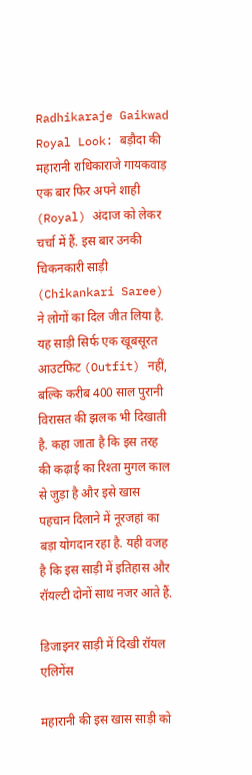Radhikaraje Gaikwad Royal Look: बड़ौदा की महारानी राधिकाराजे गायकवाड़ एक बार फिर अपने शाही (Royal) अंदाज को लेकर चर्चा में हैं. इस बार उनकी चिकनकारी साड़ी (Chikankari Saree) ने लोगों का दिल जीत लिया है. यह साड़ी सिर्फ एक खूबसूरत आउटफिट (Outfit) नहीं, बल्कि करीब 400 साल पुरानी विरासत की झलक भी दिखाती है. कहा जाता है कि इस तरह की कढ़ाई का रिश्ता मुगल काल से जुड़ा है और इसे खास पहचान दिलाने में नूरजहां का बड़ा योगदान रहा है. यही वजह है कि इस साड़ी में इतिहास और रॉयल्टी दोनों साथ नजर आते हैं.

डिजाइनर साड़ी में दिखी रॉयल एलिगेंस

महारानी की इस खास साड़ी को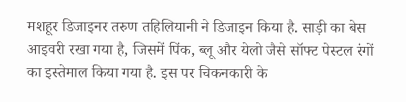मशहूर डिजाइनर तरुण तहिलियानी ने डिजाइन किया है. साड़ी का बेस आइवरी रखा गया है, जिसमें पिंक, ब्लू और येलो जैसे सॉफ्ट पेस्टल रंगों का इस्तेमाल किया गया है. इस पर चिकनकारी के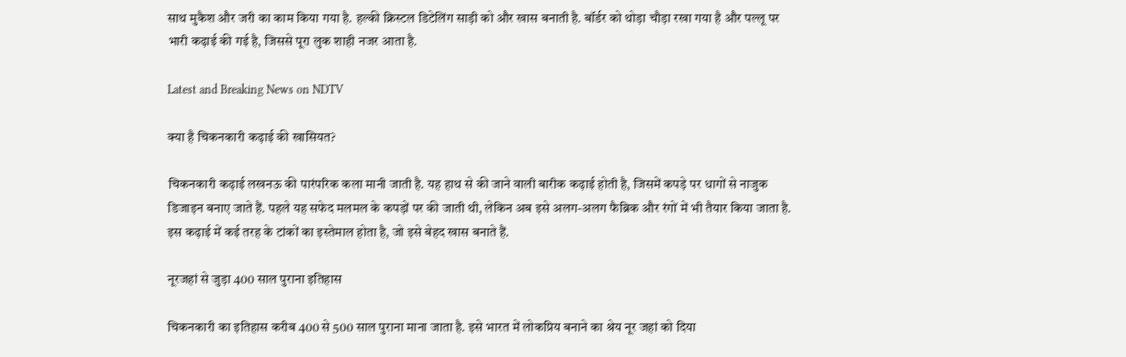साथ मुकैश और जरी का काम किया गया है. हल्की क्रिस्टल डिटेलिंग साड़ी को और खास बनाती है. बॉर्डर को थोड़ा चौड़ा रखा गया है और पल्लू पर भारी कढ़ाई की गई है, जिससे पूरा लुक शाही नजर आता है.

Latest and Breaking News on NDTV

क्या है चिकनकारी कढ़ाई की खासियत?

चिकनकारी कढ़ाई लखनऊ की पारंपरिक कला मानी जाती है. यह हाथ से की जाने वाली बारीक कढ़ाई होती है, जिसमें कपड़े पर धागों से नाजुक डिजाइन बनाए जाते हैं. पहले यह सफेद मलमल के कपड़ों पर की जाती थी, लेकिन अब इसे अलग-अलग फैब्रिक और रंगों में भी तैयार किया जाता है. इस कढ़ाई में कई तरह के टांकों का इस्तेमाल होता है, जो इसे बेहद खास बनाते हैं.

नूरजहां से जुड़ा 400 साल पुराना इतिहास

चिकनकारी का इतिहास करीब 400 से 500 साल पुराना माना जाता है. इसे भारत में लोकप्रिय बनाने का श्रेय नूर जहां को दिया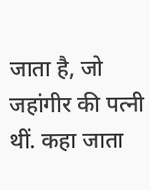जाता है, जो जहांगीर की पत्नी थीं. कहा जाता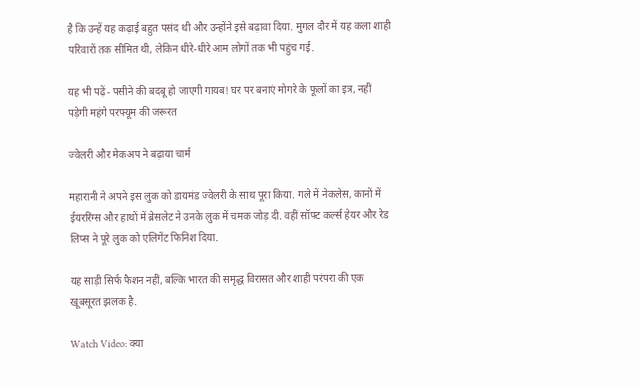है कि उन्हें यह कढ़ाई बहुत पसंद थी और उन्होंने इसे बढ़ावा दिया. मुगल दौर में यह कला शाही परिवारों तक सीमित थी, लेकिन धीरे-धीरे आम लोगों तक भी पहुंच गई.

यह भी पढ़ें- पसीने की बदबू हो जाएगी गायब! घर पर बनाएं मोगरे के फूलों का इत्र, नहीं पड़ेगी महंगे परफ्यूम की जरूरत

ज्वेलरी और मेकअप ने बढ़ाया चार्म

महारानी ने अपने इस लुक को डायमंड ज्वेलरी के साथ पूरा किया. गले में नेकलेस, कानों में ईयररिंग्स और हाथों में ब्रेसलेट ने उनके लुक में चमक जोड़ दी. वहीं सॉफ्ट कर्ल्स हेयर और रेड लिप्स ने पूरे लुक को एलिगेंट फिनिश दिया.

यह साड़ी सिर्फ फैशन नहीं, बल्कि भारत की समृद्ध विरासत और शाही परंपरा की एक खूबसूरत झलक है.

Watch Video: क्या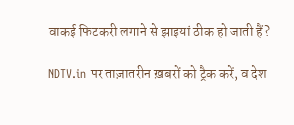वाकई फिटकरी लगाने से झाइयां ठीक हो जाती हैं?

NDTV.in पर ताज़ातरीन ख़बरों को ट्रैक करें, व देश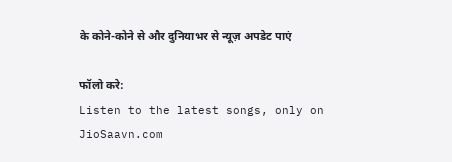के कोने-कोने से और दुनियाभर से न्यूज़ अपडेट पाएं

फॉलो करे:
Listen to the latest songs, only on JioSaavn.com